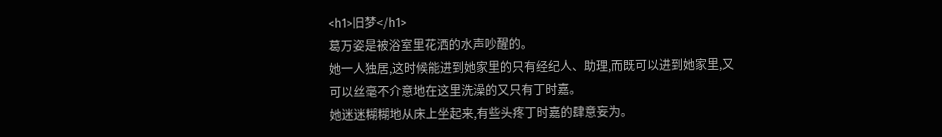<h1>旧梦</h1>
葛万姿是被浴室里花洒的水声吵醒的。
她一人独居,这时候能进到她家里的只有经纪人、助理,而既可以进到她家里,又可以丝毫不介意地在这里洗澡的又只有丁时嘉。
她迷迷糊糊地从床上坐起来,有些头疼丁时嘉的肆意妄为。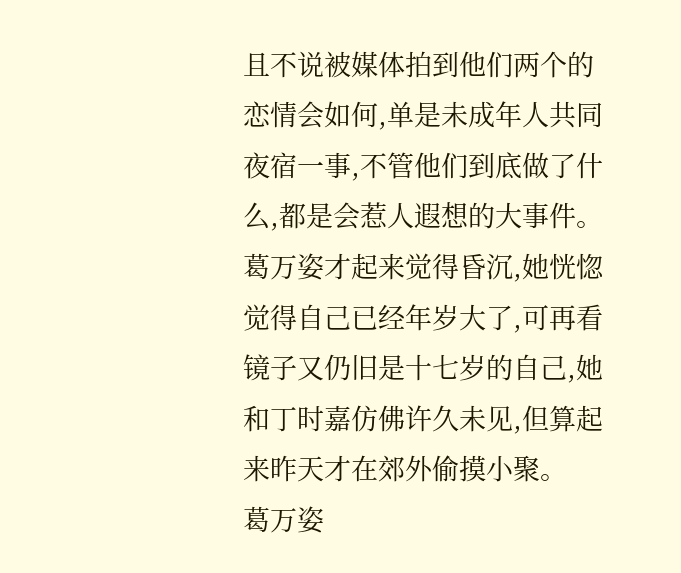且不说被媒体拍到他们两个的恋情会如何,单是未成年人共同夜宿一事,不管他们到底做了什么,都是会惹人遐想的大事件。
葛万姿才起来觉得昏沉,她恍惚觉得自己已经年岁大了,可再看镜子又仍旧是十七岁的自己,她和丁时嘉仿佛许久未见,但算起来昨天才在郊外偷摸小聚。
葛万姿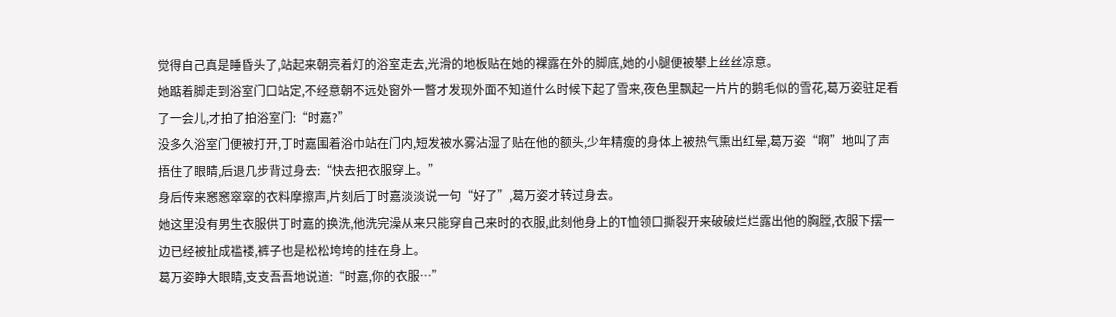觉得自己真是睡昏头了,站起来朝亮着灯的浴室走去,光滑的地板贴在她的裸露在外的脚底,她的小腿便被攀上丝丝凉意。
她踮着脚走到浴室门口站定,不经意朝不远处窗外一瞥才发现外面不知道什么时候下起了雪来,夜色里飘起一片片的鹅毛似的雪花,葛万姿驻足看了一会儿,才拍了拍浴室门:“时嘉?”
没多久浴室门便被打开,丁时嘉围着浴巾站在门内,短发被水雾沾湿了贴在他的额头,少年精瘦的身体上被热气熏出红晕,葛万姿“啊”地叫了声捂住了眼睛,后退几步背过身去:“快去把衣服穿上。”
身后传来窸窸窣窣的衣料摩擦声,片刻后丁时嘉淡淡说一句“好了”,葛万姿才转过身去。
她这里没有男生衣服供丁时嘉的换洗,他洗完澡从来只能穿自己来时的衣服,此刻他身上的T恤领口撕裂开来破破烂烂露出他的胸膛,衣服下摆一边已经被扯成褴褛,裤子也是松松垮垮的挂在身上。
葛万姿睁大眼睛,支支吾吾地说道:“时嘉,你的衣服…”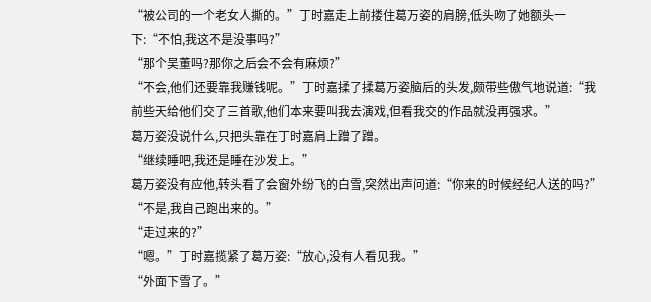“被公司的一个老女人撕的。”丁时嘉走上前搂住葛万姿的肩膀,低头吻了她额头一下:“不怕,我这不是没事吗?”
“那个吴董吗?那你之后会不会有麻烦?”
“不会,他们还要靠我赚钱呢。”丁时嘉揉了揉葛万姿脑后的头发,颇带些傲气地说道:“我前些天给他们交了三首歌,他们本来要叫我去演戏,但看我交的作品就没再强求。”
葛万姿没说什么,只把头靠在丁时嘉肩上蹭了蹭。
“继续睡吧,我还是睡在沙发上。”
葛万姿没有应他,转头看了会窗外纷飞的白雪,突然出声问道:“你来的时候经纪人送的吗?”
“不是,我自己跑出来的。”
“走过来的?”
“嗯。”丁时嘉揽紧了葛万姿:“放心,没有人看见我。”
“外面下雪了。”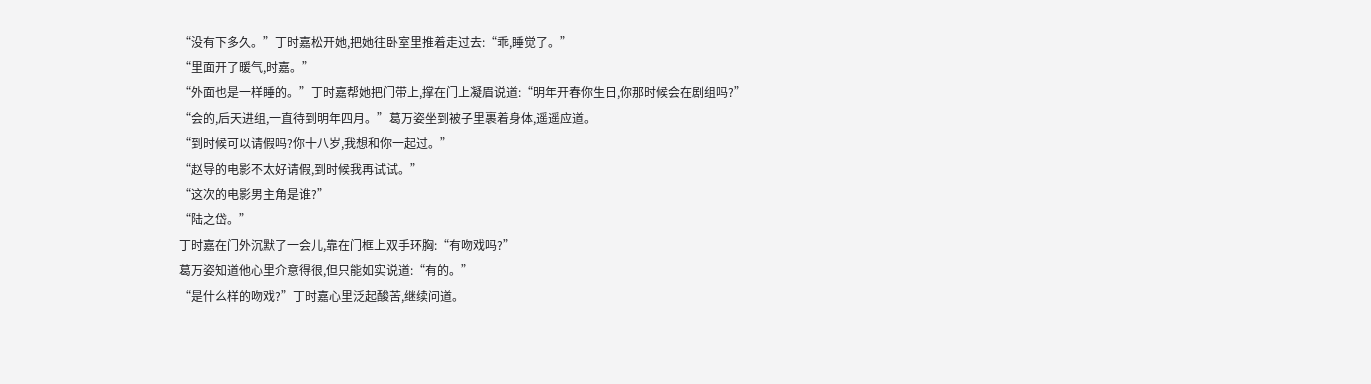“没有下多久。”丁时嘉松开她,把她往卧室里推着走过去:“乖,睡觉了。”
“里面开了暖气,时嘉。”
“外面也是一样睡的。”丁时嘉帮她把门带上,撑在门上凝眉说道:“明年开春你生日,你那时候会在剧组吗?”
“会的,后天进组,一直待到明年四月。”葛万姿坐到被子里裹着身体,遥遥应道。
“到时候可以请假吗?你十八岁,我想和你一起过。”
“赵导的电影不太好请假,到时候我再试试。”
“这次的电影男主角是谁?”
“陆之岱。”
丁时嘉在门外沉默了一会儿,靠在门框上双手环胸:“有吻戏吗?”
葛万姿知道他心里介意得很,但只能如实说道:“有的。”
“是什么样的吻戏?”丁时嘉心里泛起酸苦,继续问道。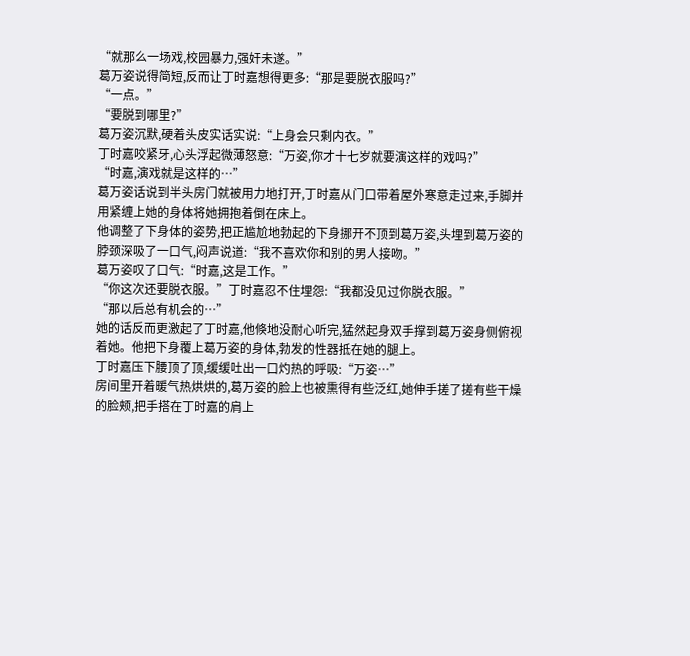“就那么一场戏,校园暴力,强奸未遂。”
葛万姿说得简短,反而让丁时嘉想得更多:“那是要脱衣服吗?”
“一点。”
“要脱到哪里?”
葛万姿沉默,硬着头皮实话实说:“上身会只剩内衣。”
丁时嘉咬紧牙,心头浮起微薄怒意:“万姿,你才十七岁就要演这样的戏吗?”
“时嘉,演戏就是这样的…”
葛万姿话说到半头房门就被用力地打开,丁时嘉从门口带着屋外寒意走过来,手脚并用紧缠上她的身体将她拥抱着倒在床上。
他调整了下身体的姿势,把正尴尬地勃起的下身挪开不顶到葛万姿,头埋到葛万姿的脖颈深吸了一口气,闷声说道:“我不喜欢你和别的男人接吻。”
葛万姿叹了口气:“时嘉,这是工作。”
“你这次还要脱衣服。”丁时嘉忍不住埋怨:“我都没见过你脱衣服。”
“那以后总有机会的…”
她的话反而更激起了丁时嘉,他倏地没耐心听完,猛然起身双手撑到葛万姿身侧俯视着她。他把下身覆上葛万姿的身体,勃发的性器抵在她的腿上。
丁时嘉压下腰顶了顶,缓缓吐出一口灼热的呼吸:“万姿…”
房间里开着暖气热烘烘的,葛万姿的脸上也被熏得有些泛红,她伸手搓了搓有些干燥的脸颊,把手搭在丁时嘉的肩上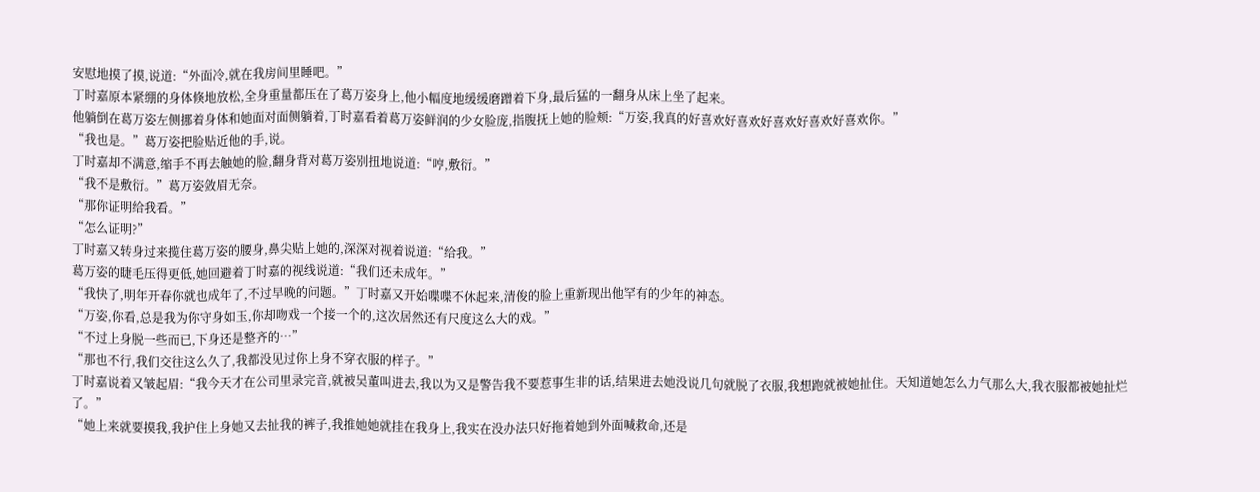安慰地摸了摸,说道:“外面冷,就在我房间里睡吧。”
丁时嘉原本紧绷的身体倏地放松,全身重量都压在了葛万姿身上,他小幅度地缓缓磨蹭着下身,最后猛的一翻身从床上坐了起来。
他躺倒在葛万姿左侧挪着身体和她面对面侧躺着,丁时嘉看着葛万姿鲜润的少女脸庞,指腹抚上她的脸颊:“万姿,我真的好喜欢好喜欢好喜欢好喜欢好喜欢你。”
“我也是。”葛万姿把脸贴近他的手,说。
丁时嘉却不满意,缩手不再去触她的脸,翻身背对葛万姿别扭地说道:“哼,敷衍。”
“我不是敷衍。”葛万姿敛眉无奈。
“那你证明给我看。”
“怎么证明?”
丁时嘉又转身过来揽住葛万姿的腰身,鼻尖贴上她的,深深对视着说道:“给我。”
葛万姿的睫毛压得更低,她回避着丁时嘉的视线说道:“我们还未成年。”
“我快了,明年开春你就也成年了,不过早晚的问题。”丁时嘉又开始喋喋不休起来,清俊的脸上重新现出他罕有的少年的神态。
“万姿,你看,总是我为你守身如玉,你却吻戏一个接一个的,这次居然还有尺度这么大的戏。”
“不过上身脱一些而已,下身还是整齐的…”
“那也不行,我们交往这么久了,我都没见过你上身不穿衣服的样子。”
丁时嘉说着又皱起眉:“我今天才在公司里录完音,就被吴董叫进去,我以为又是警告我不要惹事生非的话,结果进去她没说几句就脱了衣服,我想跑就被她扯住。天知道她怎么力气那么大,我衣服都被她扯烂了。”
“她上来就要摸我,我护住上身她又去扯我的裤子,我推她她就挂在我身上,我实在没办法只好拖着她到外面喊救命,还是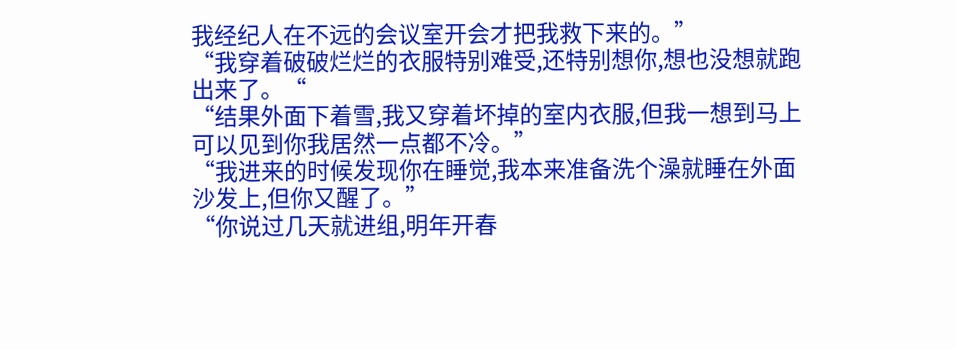我经纪人在不远的会议室开会才把我救下来的。”
“我穿着破破烂烂的衣服特别难受,还特别想你,想也没想就跑出来了。“
“结果外面下着雪,我又穿着坏掉的室内衣服,但我一想到马上可以见到你我居然一点都不冷。”
“我进来的时候发现你在睡觉,我本来准备洗个澡就睡在外面沙发上,但你又醒了。”
“你说过几天就进组,明年开春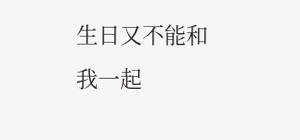生日又不能和我一起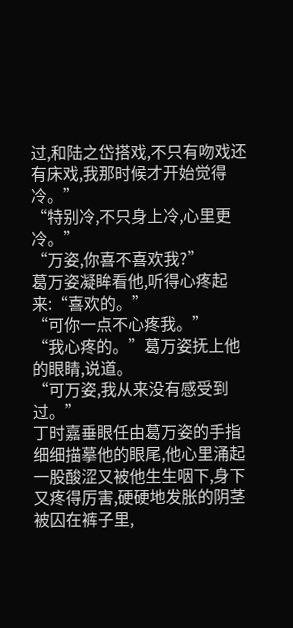过,和陆之岱搭戏,不只有吻戏还有床戏,我那时候才开始觉得冷。”
“特别冷,不只身上冷,心里更冷。”
“万姿,你喜不喜欢我?”
葛万姿凝眸看他,听得心疼起来:“喜欢的。”
“可你一点不心疼我。”
“我心疼的。”葛万姿抚上他的眼睛,说道。
“可万姿,我从来没有感受到过。”
丁时嘉垂眼任由葛万姿的手指细细描摹他的眼尾,他心里涌起一股酸涩又被他生生咽下,身下又疼得厉害,硬硬地发胀的阴茎被囚在裤子里,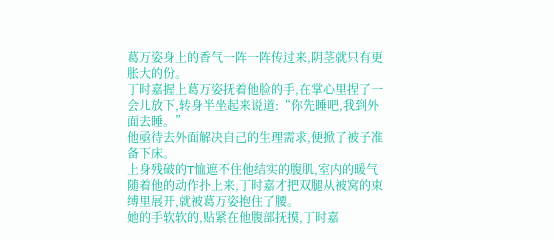葛万姿身上的香气一阵一阵传过来,阴茎就只有更胀大的份。
丁时嘉握上葛万姿抚着他脸的手,在掌心里捏了一会儿放下,转身半坐起来说道:“你先睡吧,我到外面去睡。”
他亟待去外面解决自己的生理需求,便掀了被子准备下床。
上身残破的T恤遮不住他结实的腹肌,室内的暖气随着他的动作扑上来,丁时嘉才把双腿从被窝的束缚里展开,就被葛万姿抱住了腰。
她的手软软的,贴紧在他腹部抚摸,丁时嘉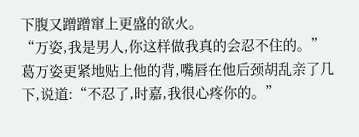下腹又蹭蹭窜上更盛的欲火。
“万姿,我是男人,你这样做我真的会忍不住的。”
葛万姿更紧地贴上他的背,嘴唇在他后颈胡乱亲了几下,说道:“不忍了,时嘉,我很心疼你的。”